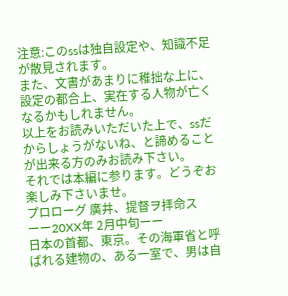注意:このssは独自設定や、知識不足が散見されます。
また、文書があまりに稚拙な上に、設定の都合上、実在する人物が亡くなるかもしれません。
以上をお読みいただいた上で、ssだからしょうがないね、と諦めることが出来る方のみお読み下さい。
それでは本編に参ります。どうぞお楽しみ下さいませ。
プロローグ 廣井、提督ヲ拝命ス
ーー20XX年 2月中旬ーー
日本の首都、東京。その海軍省と呼ばれる建物の、ある一室で、男は自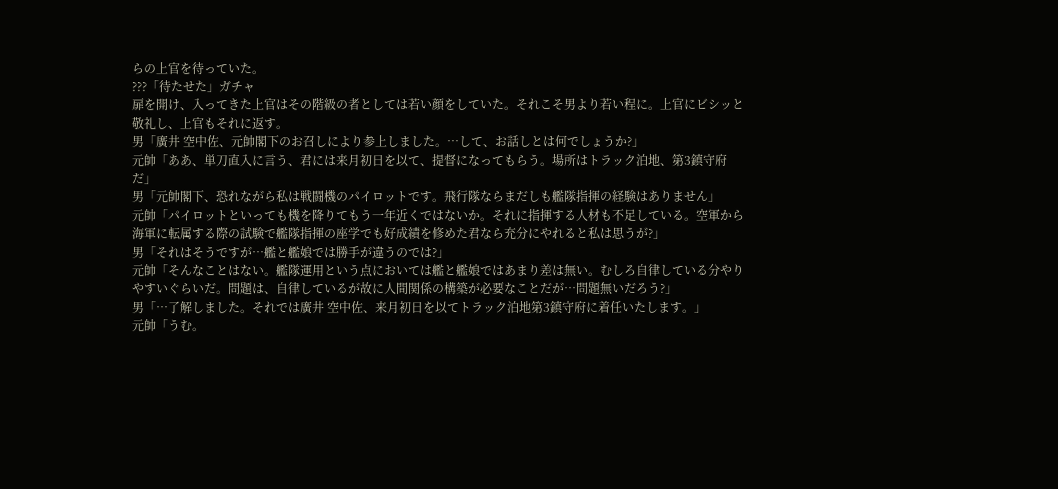らの上官を待っていた。
???「待たせた」ガチャ
扉を開け、入ってきた上官はその階級の者としては若い顔をしていた。それこそ男より若い程に。上官にビシッと敬礼し、上官もそれに返す。
男「廣井 空中佐、元帥閣下のお召しにより参上しました。…して、お話しとは何でしょうか?」
元帥「ああ、単刀直入に言う、君には来月初日を以て、提督になってもらう。場所はトラック泊地、第3鎮守府だ」
男「元帥閣下、恐れながら私は戦闘機のパイロットです。飛行隊ならまだしも艦隊指揮の経験はありません」
元帥「パイロットといっても機を降りてもう一年近くではないか。それに指揮する人材も不足している。空軍から海軍に転属する際の試験で艦隊指揮の座学でも好成績を修めた君なら充分にやれると私は思うが?」
男「それはそうですが…艦と艦娘では勝手が違うのでは?」
元帥「そんなことはない。艦隊運用という点においては艦と艦娘ではあまり差は無い。むしろ自律している分やりやすいぐらいだ。問題は、自律しているが故に人間関係の構築が必要なことだが…問題無いだろう?」
男「…了解しました。それでは廣井 空中佐、来月初日を以てトラック泊地第3鎮守府に着任いたします。」
元帥「うむ。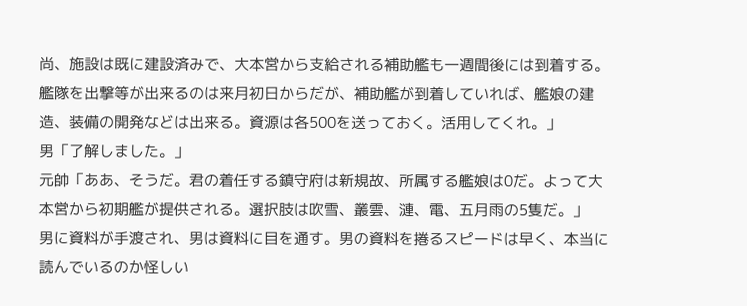尚、施設は既に建設済みで、大本営から支給される補助艦も一週間後には到着する。艦隊を出撃等が出来るのは来月初日からだが、補助艦が到着していれば、艦娘の建造、装備の開発などは出来る。資源は各500を送っておく。活用してくれ。」
男「了解しました。」
元帥「ああ、そうだ。君の着任する鎮守府は新規故、所属する艦娘は0だ。よって大本営から初期艦が提供される。選択肢は吹雪、叢雲、漣、電、五月雨の5隻だ。」
男に資料が手渡され、男は資料に目を通す。男の資料を捲るスピードは早く、本当に読んでいるのか怪しい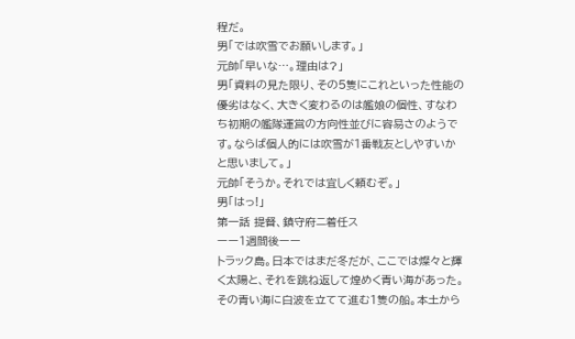程だ。
男「では吹雪でお願いします。」
元帥「早いな…。理由は?」
男「資料の見た限り、その5隻にこれといった性能の優劣はなく、大きく変わるのは艦娘の個性、すなわち初期の艦隊運営の方向性並びに容易さのようです。ならば個人的には吹雪が1番戦友としやすいかと思いまして。」
元帥「そうか。それでは宜しく頼むぞ。」
男「はっ!」
第一話 提督、鎮守府ニ着任ス
ーー1週間後ーー
トラック島。日本ではまだ冬だが、ここでは燦々と輝く太陽と、それを跳ね返して煌めく青い海があった。
その青い海に白波を立てて進む1隻の船。本土から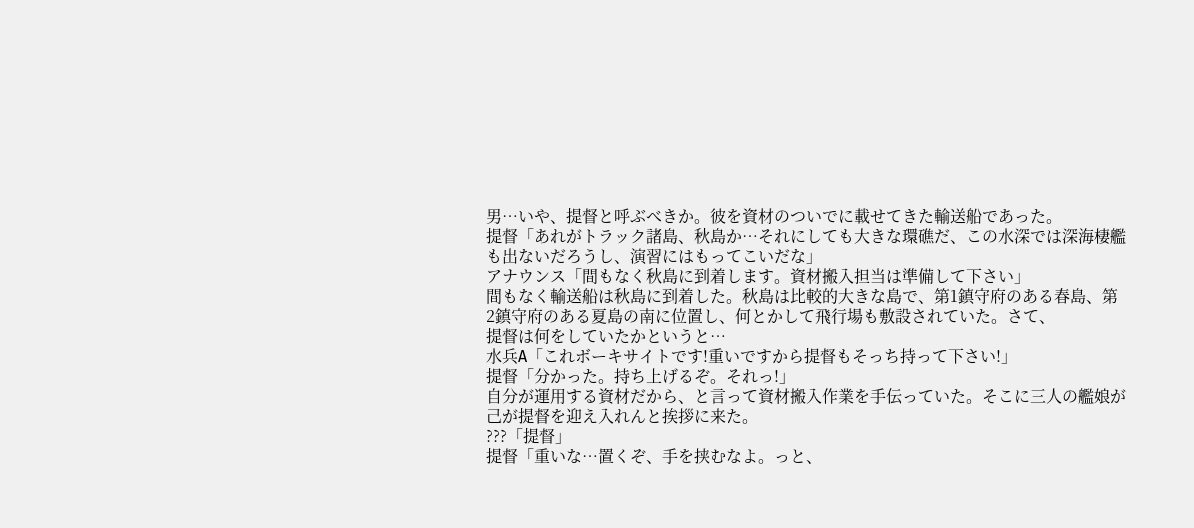男…いや、提督と呼ぶべきか。彼を資材のついでに載せてきた輸送船であった。
提督「あれがトラック諸島、秋島か…それにしても大きな環礁だ、この水深では深海棲艦も出ないだろうし、演習にはもってこいだな」
アナウンス「間もなく秋島に到着します。資材搬入担当は準備して下さい」
間もなく輸送船は秋島に到着した。秋島は比較的大きな島で、第1鎮守府のある春島、第2鎮守府のある夏島の南に位置し、何とかして飛行場も敷設されていた。さて、
提督は何をしていたかというと…
水兵A「これボーキサイトです!重いですから提督もそっち持って下さい!」
提督「分かった。持ち上げるぞ。それっ!」
自分が運用する資材だから、と言って資材搬入作業を手伝っていた。そこに三人の艦娘が己が提督を迎え入れんと挨拶に来た。
???「提督」
提督「重いな…置くぞ、手を挟むなよ。っと、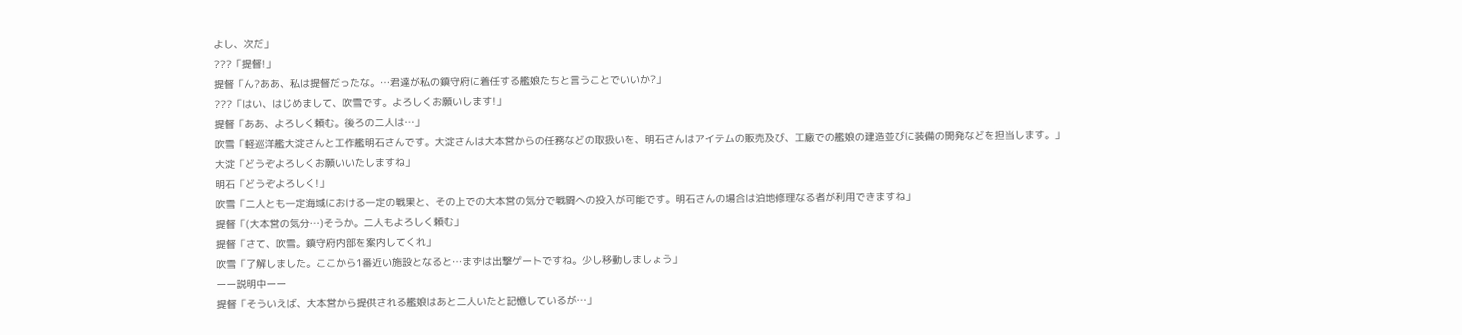よし、次だ」
???「提督!」
提督「ん?ああ、私は提督だったな。…君達が私の鎮守府に着任する艦娘たちと言うことでいいか?」
???「はい、はじめまして、吹雪です。よろしくお願いします!」
提督「ああ、よろしく頼む。後ろの二人は…」
吹雪「軽巡洋艦大淀さんと工作艦明石さんです。大淀さんは大本営からの任務などの取扱いを、明石さんはアイテムの販売及び、工廠での艦娘の建造並びに装備の開発などを担当します。」
大淀「どうぞよろしくお願いいたしますね」
明石「どうぞよろしく!」
吹雪「二人とも一定海域における一定の戦果と、その上での大本営の気分で戦闘への投入が可能です。明石さんの場合は泊地修理なる者が利用できますね」
提督「(大本営の気分…)そうか。二人もよろしく頼む」
提督「さて、吹雪。鎮守府内部を案内してくれ」
吹雪「了解しました。ここから1番近い施設となると…まずは出撃ゲートですね。少し移動しましょう」
ーー説明中ーー
提督「そういえば、大本営から提供される艦娘はあと二人いたと記憶しているが…」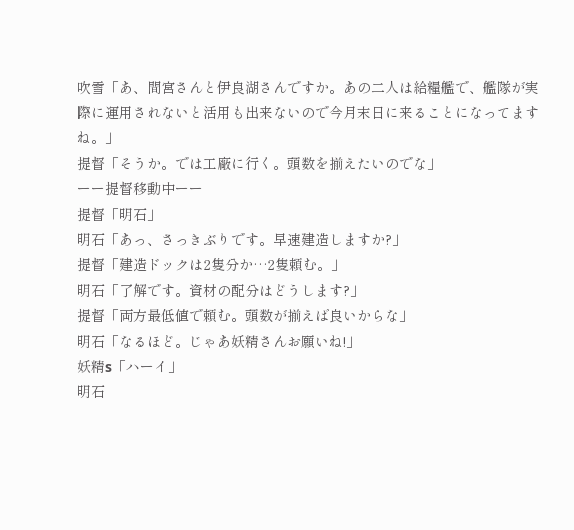吹雪「あ、間宮さんと伊良湖さんですか。あの二人は給糧艦で、艦隊が実際に運用されないと活用も出来ないので今月末日に来ることになってますね。」
提督「そうか。では工廠に行く。頭数を揃えたいのでな」
ーー提督移動中ーー
提督「明石」
明石「あっ、さっきぶりです。早速建造しますか?」
提督「建造ドックは2隻分か…2隻頼む。」
明石「了解です。資材の配分はどうします?」
提督「両方最低値で頼む。頭数が揃えば良いからな」
明石「なるほど。じゃあ妖精さんお願いね!」
妖精s「ハーイ」
明石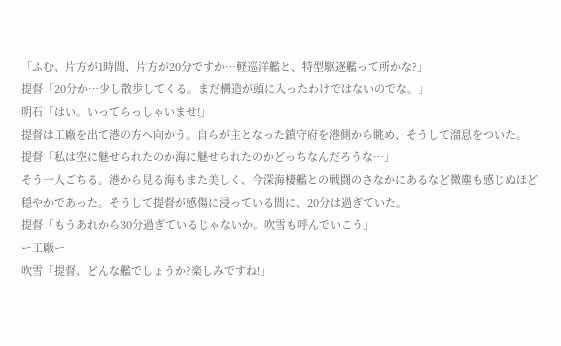「ふむ、片方が1時間、片方が20分ですか…軽巡洋艦と、特型駆逐艦って所かな?」
提督「20分か…少し散歩してくる。まだ構造が頭に入ったわけではないのでな。」
明石「はい。いってらっしゃいませ!」
提督は工廠を出て港の方へ向かう。自らが主となった鎮守府を港側から眺め、そうして溜息をついた。
提督「私は空に魅せられたのか海に魅せられたのかどっちなんだろうな…」
そう一人ごちる。港から見る海もまた美しく、今深海棲艦との戦闘のさなかにあるなど微塵も感じぬほど穏やかであった。そうして提督が感傷に浸っている間に、20分は過ぎていた。
提督「もうあれから30分過ぎているじゃないか。吹雪も呼んでいこう」
ー工廠ー
吹雪「提督、どんな艦でしょうか?楽しみですね!」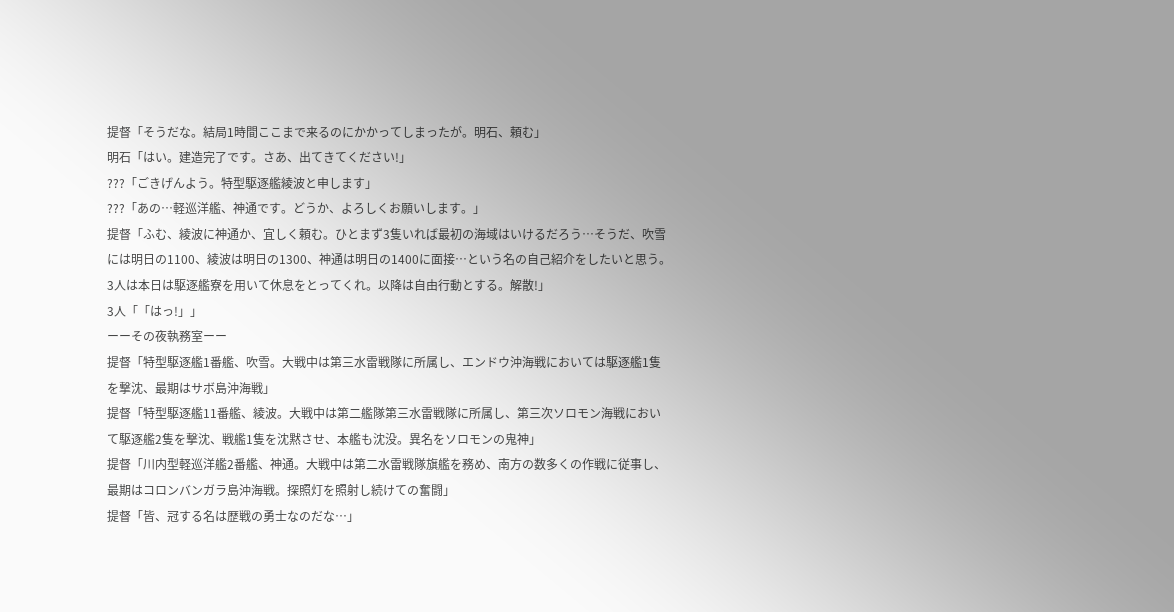提督「そうだな。結局1時間ここまで来るのにかかってしまったが。明石、頼む」
明石「はい。建造完了です。さあ、出てきてください!」
???「ごきげんよう。特型駆逐艦綾波と申します」
???「あの…軽巡洋艦、神通です。どうか、よろしくお願いします。」
提督「ふむ、綾波に神通か、宜しく頼む。ひとまず3隻いれば最初の海域はいけるだろう…そうだ、吹雪には明日の1100、綾波は明日の1300、神通は明日の1400に面接…という名の自己紹介をしたいと思う。3人は本日は駆逐艦寮を用いて休息をとってくれ。以降は自由行動とする。解散!」
3人「「はっ!」」
ーーその夜執務室ーー
提督「特型駆逐艦1番艦、吹雪。大戦中は第三水雷戦隊に所属し、エンドウ沖海戦においては駆逐艦1隻を撃沈、最期はサボ島沖海戦」
提督「特型駆逐艦11番艦、綾波。大戦中は第二艦隊第三水雷戦隊に所属し、第三次ソロモン海戦において駆逐艦2隻を撃沈、戦艦1隻を沈黙させ、本艦も沈没。異名をソロモンの鬼神」
提督「川内型軽巡洋艦2番艦、神通。大戦中は第二水雷戦隊旗艦を務め、南方の数多くの作戦に従事し、最期はコロンバンガラ島沖海戦。探照灯を照射し続けての奮闘」
提督「皆、冠する名は歴戦の勇士なのだな…」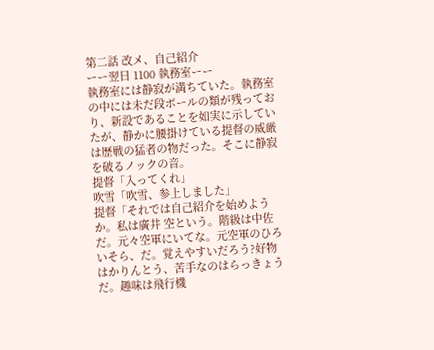第二話 改メ、自己紹介
ーー翌日 1100 執務室ーー
執務室には静寂が満ちていた。執務室の中には未だ段ボールの類が残っており、新設であることを如実に示していたが、静かに腰掛けている提督の威厳は歴戦の猛者の物だった。そこに静寂を破るノックの音。
提督「入ってくれ」
吹雪「吹雪、参上しました」
提督「それでは自己紹介を始めようか。私は廣井 空という。階級は中佐だ。元々空軍にいてな。元空軍のひろいそら、だ。覚えやすいだろう?好物はかりんとう、苦手なのはらっきょうだ。趣味は飛行機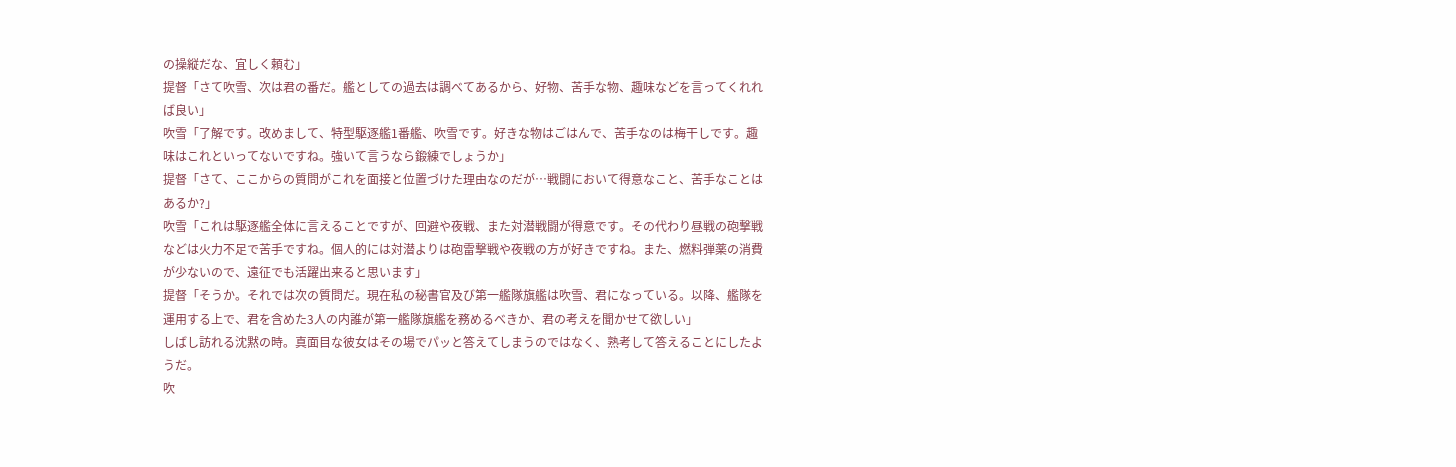の操縦だな、宜しく頼む」
提督「さて吹雪、次は君の番だ。艦としての過去は調べてあるから、好物、苦手な物、趣味などを言ってくれれば良い」
吹雪「了解です。改めまして、特型駆逐艦1番艦、吹雪です。好きな物はごはんで、苦手なのは梅干しです。趣味はこれといってないですね。強いて言うなら鍛練でしょうか」
提督「さて、ここからの質問がこれを面接と位置づけた理由なのだが…戦闘において得意なこと、苦手なことはあるか?」
吹雪「これは駆逐艦全体に言えることですが、回避や夜戦、また対潜戦闘が得意です。その代わり昼戦の砲撃戦などは火力不足で苦手ですね。個人的には対潜よりは砲雷撃戦や夜戦の方が好きですね。また、燃料弾薬の消費が少ないので、遠征でも活躍出来ると思います」
提督「そうか。それでは次の質問だ。現在私の秘書官及び第一艦隊旗艦は吹雪、君になっている。以降、艦隊を運用する上で、君を含めた3人の内誰が第一艦隊旗艦を務めるべきか、君の考えを聞かせて欲しい」
しばし訪れる沈黙の時。真面目な彼女はその場でパッと答えてしまうのではなく、熟考して答えることにしたようだ。
吹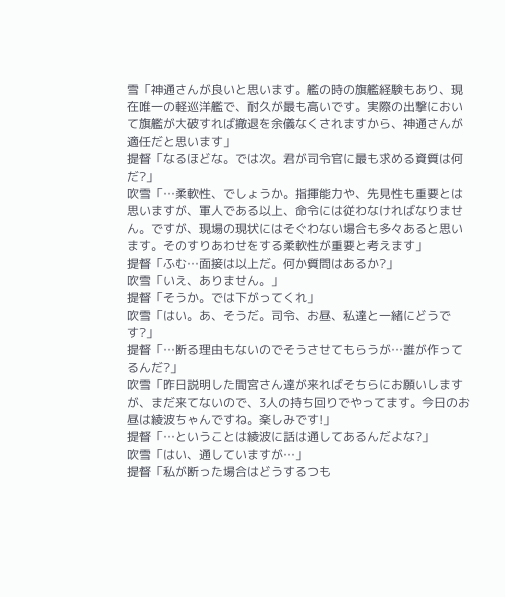雪「神通さんが良いと思います。艦の時の旗艦経験もあり、現在唯一の軽巡洋艦で、耐久が最も高いです。実際の出撃において旗艦が大破すれば撤退を余儀なくされますから、神通さんが適任だと思います」
提督「なるほどな。では次。君が司令官に最も求める資質は何だ?」
吹雪「…柔軟性、でしょうか。指揮能力や、先見性も重要とは思いますが、軍人である以上、命令には従わなければなりません。ですが、現場の現状にはそぐわない場合も多々あると思います。そのすりあわせをする柔軟性が重要と考えます」
提督「ふむ…面接は以上だ。何か質問はあるか?」
吹雪「いえ、ありません。」
提督「そうか。では下がってくれ」
吹雪「はい。あ、そうだ。司令、お昼、私達と一緒にどうです?」
提督「…断る理由もないのでそうさせてもらうが…誰が作ってるんだ?」
吹雪「昨日説明した間宮さん達が来ればそちらにお願いしますが、まだ来てないので、3人の持ち回りでやってます。今日のお昼は綾波ちゃんですね。楽しみです!」
提督「…ということは綾波に話は通してあるんだよな?」
吹雪「はい、通していますが…」
提督「私が断った場合はどうするつも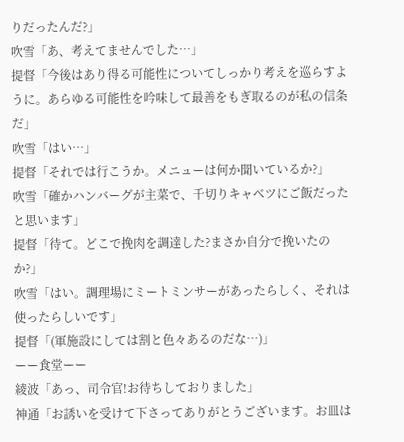りだったんだ?」
吹雪「あ、考えてませんでした…」
提督「今後はあり得る可能性についてしっかり考えを巡らすように。あらゆる可能性を吟味して最善をもぎ取るのが私の信条だ」
吹雪「はい…」
提督「それでは行こうか。メニューは何か聞いているか?」
吹雪「確かハンバーグが主菜で、千切りキャベツにご飯だったと思います」
提督「待て。どこで挽肉を調達した?まさか自分で挽いたのか?」
吹雪「はい。調理場にミートミンサーがあったらしく、それは使ったらしいです」
提督「(軍施設にしては割と色々あるのだな…)」
ーー食堂ーー
綾波「あっ、司令官!お待ちしておりました」
神通「お誘いを受けて下さってありがとうございます。お皿は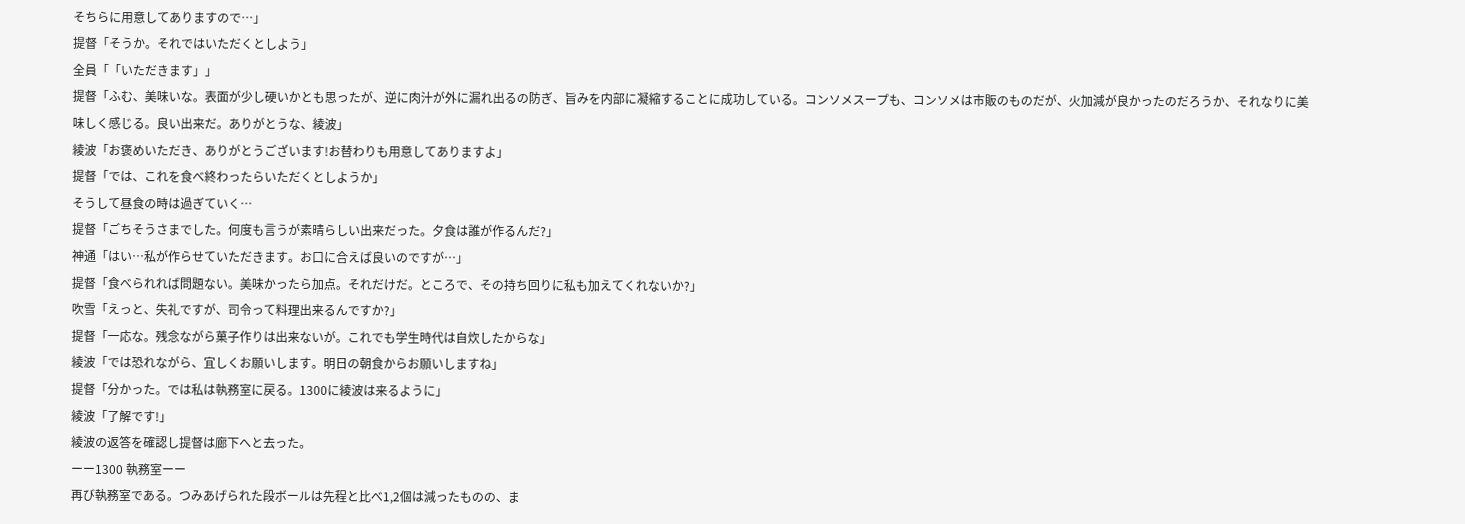そちらに用意してありますので…」
提督「そうか。それではいただくとしよう」
全員「「いただきます」」
提督「ふむ、美味いな。表面が少し硬いかとも思ったが、逆に肉汁が外に漏れ出るの防ぎ、旨みを内部に凝縮することに成功している。コンソメスープも、コンソメは市販のものだが、火加減が良かったのだろうか、それなりに美味しく感じる。良い出来だ。ありがとうな、綾波」
綾波「お褒めいただき、ありがとうございます!お替わりも用意してありますよ」
提督「では、これを食べ終わったらいただくとしようか」
そうして昼食の時は過ぎていく…
提督「ごちそうさまでした。何度も言うが素晴らしい出来だった。夕食は誰が作るんだ?」
神通「はい…私が作らせていただきます。お口に合えば良いのですが…」
提督「食べられれば問題ない。美味かったら加点。それだけだ。ところで、その持ち回りに私も加えてくれないか?」
吹雪「えっと、失礼ですが、司令って料理出来るんですか?」
提督「一応な。残念ながら菓子作りは出来ないが。これでも学生時代は自炊したからな」
綾波「では恐れながら、宜しくお願いします。明日の朝食からお願いしますね」
提督「分かった。では私は執務室に戻る。1300に綾波は来るように」
綾波「了解です!」
綾波の返答を確認し提督は廊下へと去った。
ーー1300 執務室ーー
再び執務室である。つみあげられた段ボールは先程と比べ1,2個は減ったものの、ま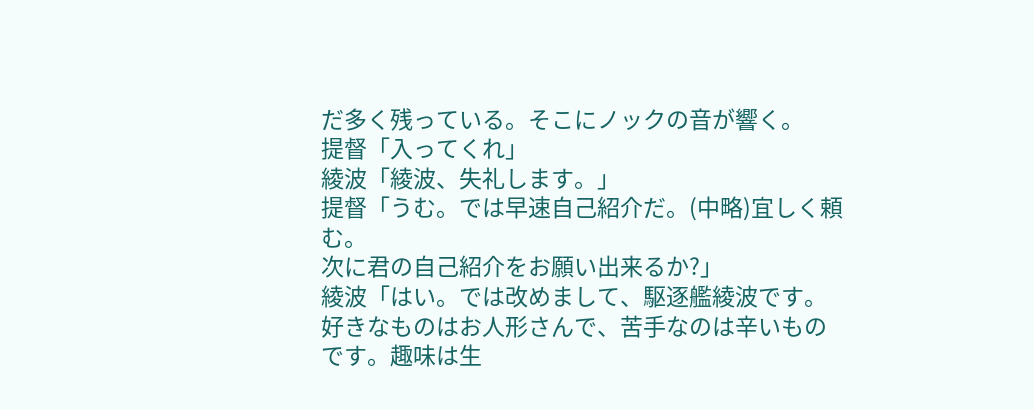だ多く残っている。そこにノックの音が響く。
提督「入ってくれ」
綾波「綾波、失礼します。」
提督「うむ。では早速自己紹介だ。(中略)宜しく頼む。
次に君の自己紹介をお願い出来るか?」
綾波「はい。では改めまして、駆逐艦綾波です。好きなものはお人形さんで、苦手なのは辛いものです。趣味は生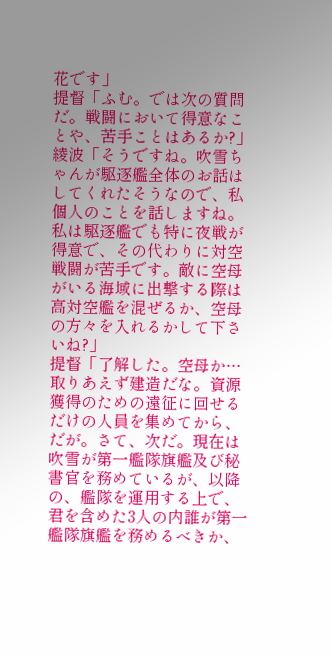花です」
提督「ふむ。では次の質問だ。戦闘において得意なことや、苦手ことはあるか?」
綾波「そうですね。吹雪ちゃんが駆逐艦全体のお話はしてくれたそうなので、私個人のことを話しますね。私は駆逐艦でも特に夜戦が得意で、その代わりに対空戦闘が苦手です。敵に空母がいる海域に出撃する際は高対空艦を混ぜるか、空母の方々を入れるかして下さいね?」
提督「了解した。空母か…取りあえず建造だな。資源獲得のための遠征に回せるだけの人員を集めてから、だが。さて、次だ。現在は吹雪が第一艦隊旗艦及び秘書官を務めているが、以降の、艦隊を運用する上で、君を含めた3人の内誰が第一艦隊旗艦を務めるべきか、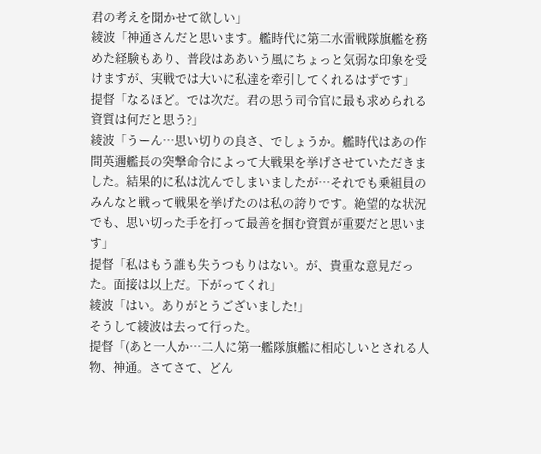君の考えを聞かせて欲しい」
綾波「神通さんだと思います。艦時代に第二水雷戦隊旗艦を務めた経験もあり、普段はああいう風にちょっと気弱な印象を受けますが、実戦では大いに私達を牽引してくれるはずです」
提督「なるほど。では次だ。君の思う司令官に最も求められる資質は何だと思う?」
綾波「うーん…思い切りの良さ、でしょうか。艦時代はあの作間英邇艦長の突撃命令によって大戦果を挙げさせていただきました。結果的に私は沈んでしまいましたが…それでも乗組員のみんなと戦って戦果を挙げたのは私の誇りです。絶望的な状況でも、思い切った手を打って最善を掴む資質が重要だと思います」
提督「私はもう誰も失うつもりはない。が、貴重な意見だった。面接は以上だ。下がってくれ」
綾波「はい。ありがとうございました!」
そうして綾波は去って行った。
提督「(あと一人か…二人に第一艦隊旗艦に相応しいとされる人物、神通。さてさて、どん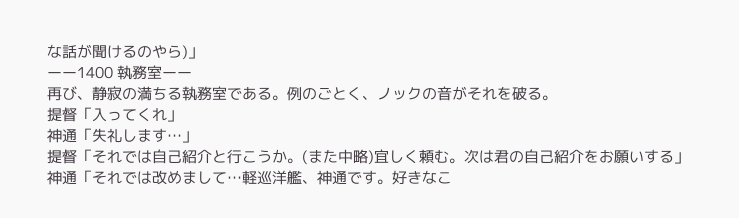な話が聞けるのやら)」
ーー1400 執務室ーー
再び、静寂の満ちる執務室である。例のごとく、ノックの音がそれを破る。
提督「入ってくれ」
神通「失礼します…」
提督「それでは自己紹介と行こうか。(また中略)宜しく頼む。次は君の自己紹介をお願いする」
神通「それでは改めまして…軽巡洋艦、神通です。好きなこ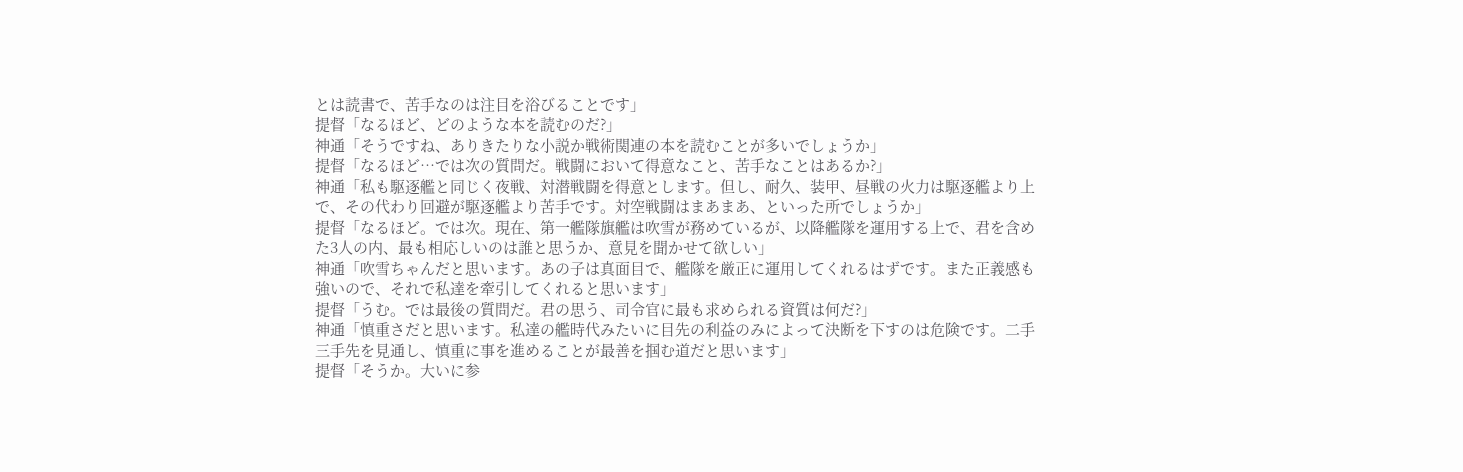とは読書で、苦手なのは注目を浴びることです」
提督「なるほど、どのような本を読むのだ?」
神通「そうですね、ありきたりな小説か戦術関連の本を読むことが多いでしょうか」
提督「なるほど…では次の質問だ。戦闘において得意なこと、苦手なことはあるか?」
神通「私も駆逐艦と同じく夜戦、対潜戦闘を得意とします。但し、耐久、装甲、昼戦の火力は駆逐艦より上で、その代わり回避が駆逐艦より苦手です。対空戦闘はまあまあ、といった所でしょうか」
提督「なるほど。では次。現在、第一艦隊旗艦は吹雪が務めているが、以降艦隊を運用する上で、君を含めた3人の内、最も相応しいのは誰と思うか、意見を聞かせて欲しい」
神通「吹雪ちゃんだと思います。あの子は真面目で、艦隊を厳正に運用してくれるはずです。また正義感も強いので、それで私達を牽引してくれると思います」
提督「うむ。では最後の質問だ。君の思う、司令官に最も求められる資質は何だ?」
神通「慎重さだと思います。私達の艦時代みたいに目先の利益のみによって決断を下すのは危険です。二手三手先を見通し、慎重に事を進めることが最善を掴む道だと思います」
提督「そうか。大いに参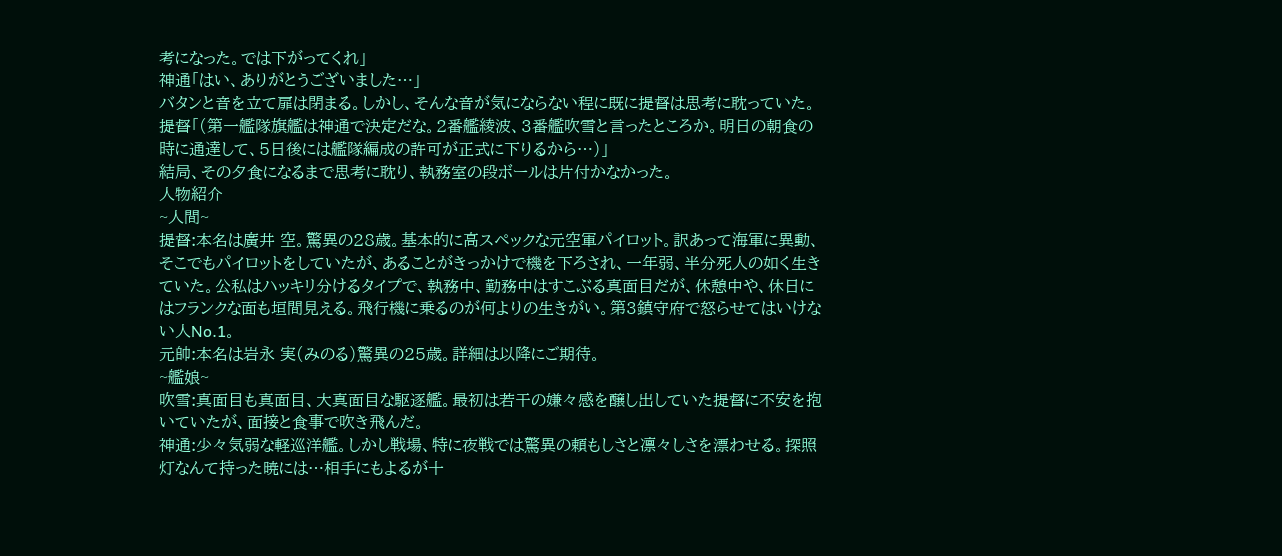考になった。では下がってくれ」
神通「はい、ありがとうございました…」
バタンと音を立て扉は閉まる。しかし、そんな音が気にならない程に既に提督は思考に耽っていた。
提督「(第一艦隊旗艦は神通で決定だな。2番艦綾波、3番艦吹雪と言ったところか。明日の朝食の時に通達して、5日後には艦隊編成の許可が正式に下りるから…)」
結局、その夕食になるまで思考に耽り、執務室の段ボールは片付かなかった。
人物紹介
~人間~
提督:本名は廣井 空。驚異の28歳。基本的に高スペックな元空軍パイロット。訳あって海軍に異動、そこでもパイロットをしていたが、あることがきっかけで機を下ろされ、一年弱、半分死人の如く生きていた。公私はハッキリ分けるタイプで、執務中、勤務中はすこぶる真面目だが、休憩中や、休日にはフランクな面も垣間見える。飛行機に乗るのが何よりの生きがい。第3鎮守府で怒らせてはいけない人No.1。
元帥:本名は岩永 実(みのる)驚異の25歳。詳細は以降にご期待。
~艦娘~
吹雪:真面目も真面目、大真面目な駆逐艦。最初は若干の嫌々感を醸し出していた提督に不安を抱いていたが、面接と食事で吹き飛んだ。
神通:少々気弱な軽巡洋艦。しかし戦場、特に夜戦では驚異の頼もしさと凛々しさを漂わせる。探照灯なんて持った暁には…相手にもよるが十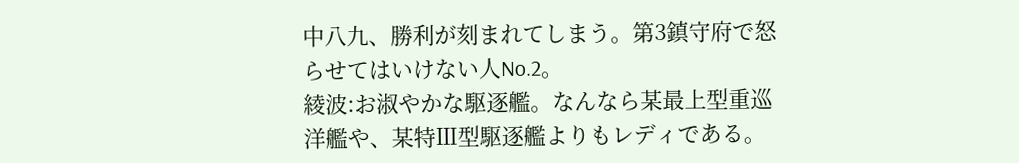中八九、勝利が刻まれてしまう。第3鎮守府で怒らせてはいけない人No.2。
綾波:お淑やかな駆逐艦。なんなら某最上型重巡洋艦や、某特Ⅲ型駆逐艦よりもレディである。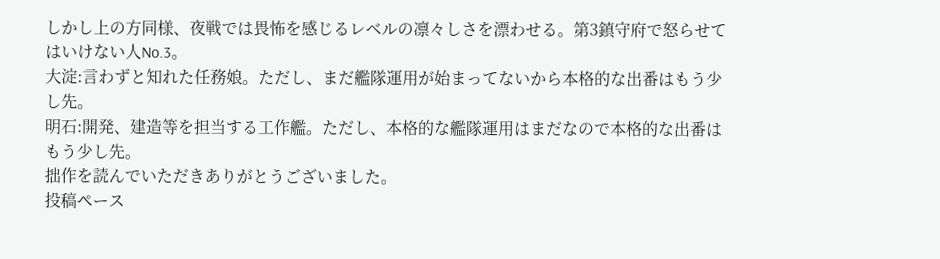しかし上の方同様、夜戦では畏怖を感じるレベルの凛々しさを漂わせる。第3鎮守府で怒らせてはいけない人No.3。
大淀:言わずと知れた任務娘。ただし、まだ艦隊運用が始まってないから本格的な出番はもう少し先。
明石:開発、建造等を担当する工作艦。ただし、本格的な艦隊運用はまだなので本格的な出番はもう少し先。
拙作を読んでいただきありがとうございました。
投稿ペース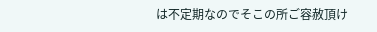は不定期なのでそこの所ご容赦頂け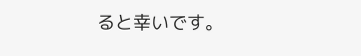ると幸いです。